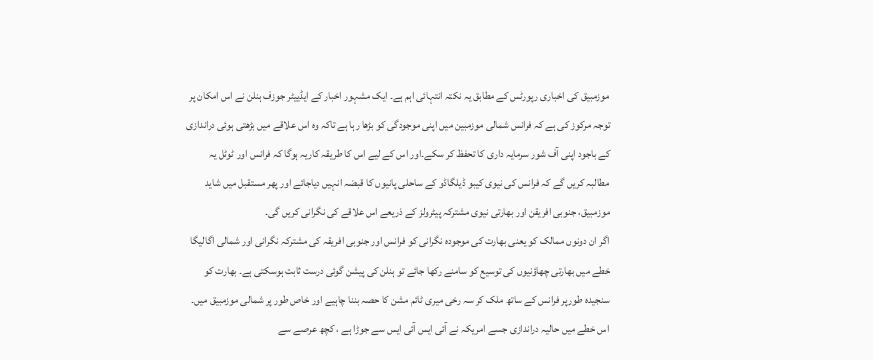موزمبیق کی اخباری رپورٹس کے مطابق یہ نکتہ انتہائی اہم ہے۔ ایک مشہور اخبار کے ایڈییٹر جوزف ہنلن نے اس امکان پر توجہ مرکوز کی ہے کہ فرانس شمالی موزمبین میں اپنی موجودگی کو بڑھا رہا ہے تاکہ وہ اس علاقے میں بڑھتی ہوئی دراندازی کے باجود اپنی آف شور سرمایہ داری کا تحفظ کر سکے۔اور اس کے لیے اس کا طریقہ کاریہ ہوگا کہ فرانس اور ٹوٹل یہ مطالبہ کریں گے کہ فرانس کی نیوی کیبو ڈیلگاڈو کے ساحلی پانیوں کا قبضہ انہیں دیاجائے اور پھر مستقبل میں شاید موزمبیق، جنوبی افریقن اور بھارتی نیوی مشترکہ پیٹرولز کے ذریعے اس علاقے کی نگرانی کریں گی۔
اگر ان دونوں ممالک کو یعنی بھارت کی موجودہ نگرانی کو فرانس اور جنوبی افریقہ کی مشترکہ نگرانی اور شمالی اگالیگا خطے میں بھارتی چھاؤنیوں کی توسیع کو سامنے رکھا جائے تو ہنلن کی پیشن گوئی درست ثابت ہوسکتی ہے۔ بھارت کو سنجیدہ طورپر فرانس کے ساتھ ملک کر سہ رخی میری ٹائم مشن کا حصہ بننا چاہیے اور خاص طور پر شمالی موزمبیق میں۔ اس خطے میں حالیہ دراندازی جسے امریکہ نے آئی ایس آئی ایس سے جوڑا ہے ، کچھ عرصے سے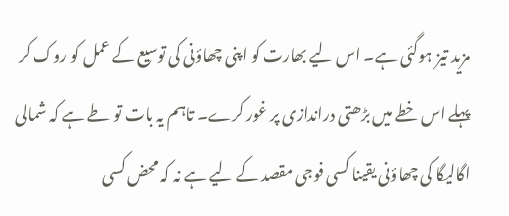مزید تیز ہوگئی ہے۔ اس لیے بھارت کو اپنی چھاؤنی کی توسیع کے عمل کو روک کر پہلے اس خطے میں بڑھتی دراندازی پر غور کرے۔ تاہم یہ بات تو طے ہے کہ شمالی اگالیگا کی چھاؤنی یقینا کسی فوجی مقصد کے لیے ہے نہ کہ محض کسی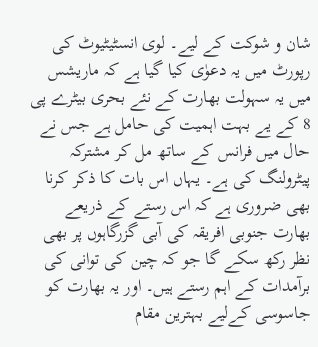شان و شوکت کے لیے۔ لوی انسٹیٹیوٹ کی رپورٹ میں یہ دعوٰی کیا گیا ہے کہ ماریشس میں یہ سہولت بھارت کے نئے بحری بیٹرے پی 8 کے یے بہت اہمیت کی حامل ہے جس نے حال میں فرانس کے ساتھ مل کر مشترکہ پیٹرولنگ کی ہے۔ یہاں اس بات کا ذکر کرنا بھی ضروری ہے کہ اس رستے کے ذریعے بھارت جنوبی افریقہ کی آبی گزرگاہوں پر بھی نظر رکھ سکے گا جو کہ چین کی توانی کی برآمدات کے اہم رستے ہیں۔ اور یہ بھارت کو جاسوسی کےلیے بہترین مقام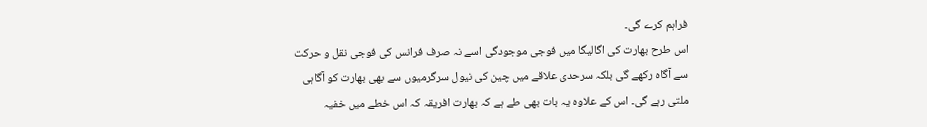فراہم کرے گی۔
اس طرح بھارت کی اگالیگا میں فوجی موجودگی اسے نہ صرف فرانس کی فوجی نقل و حرکت سے آگاہ رکھے گی بلکہ سرحدی علاقے میں چین کی نیول سرگرمیوں سے بھی بھارت کو آگاہی ملتی رہے گی۔ اس کے علاوہ یہ بات بھی طے ہے کہ بھارت افریقہ کہ اس خطے میں خفیہ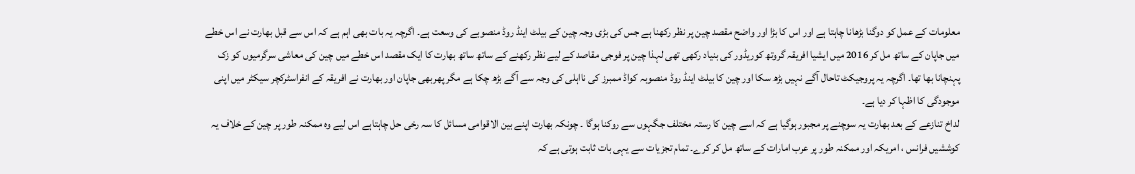معلومات کے عمل کو دوگنا بڑھانا چاہتا ہے اور اس کا بڑا اور واضح مقصد چین پر نظر رکھنا ہے جس کی بڑی وجہ چین کے بیلٹ اینڈ روڈ منصوبے کی وسعت ہے۔ اگرچہ یہ بات بھی اہم ہے کہ اس سے قبل بھارت نے اس خطے میں جاپان کے ساتھ مل کر 2016 میں ایشیا افریقہ گروتھ کوریڈور کی بنیاد رکھی تھی لہذا چین پر فوجی مقاصد کے لیے نظر رکھنے کے ساتھ ساتھ بھارت کا ایک مقصد اس خطے میں چین کی معاشی سرگرمیوں کو زک پہنچانا بھا تھا۔ اگرچہ یہ پروجیکٹ تاحال آگے نہیں بڑھ سکا اور چین کا بیلٹ اینڈ روڈ منصوبہ کواڈ ممبرز کی نااہلی کی وجہ سے آگے بڑھ چکا ہے مگر پھربھی جاپان اور بھارت نے افریقہ کے انفراسٹرکچر سیکٹر میں اپنی موجودگی کا اظہا کر دیا ہے۔
لداخ تنازعے کے بعد بھارت یہ سوچنے پر مجبور ہوگیا ہے کہ اسے چین کا رستہ مختلف جگہوں سے روکنا ہوگا ۔ چونکہ بھارت اپنے بین الاقوامی مسائل کا سہ رخی حل چاہتاہے اس لیے وہ ممکنہ طور پر چین کے خلاف یہ کوششیں فرانس ، امریکہ اور ممکنہ طور پر عرب امارات کے ساتھ مل کر کرے۔ تمام تجزیات سے یہی بات ثابت ہوتی ہے کہ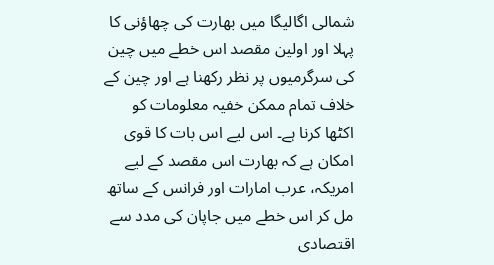شمالی اگالیگا میں بھارت کی چھاؤنی کا پہلا اور اولین مقصد اس خطے میں چین کی سرگرمیوں پر نظر رکھنا ہے اور چین کے خلاف تمام ممکن خفیہ معلومات کو اکٹھا کرنا ہے۔ اس لیے اس بات کا قوی امکان ہے کہ بھارت اس مقصد کے لیے امریکہ، عرب امارات اور فرانس کے ساتھ مل کر اس خطے میں جاپان کی مدد سے اقتصادی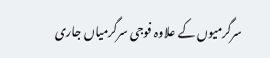سرگرمیوں کے علاوہ فوجی سرگرمیاں جاری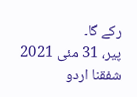رکے گا۔
پیر، 31 مئی 2021
شفقنا اردو